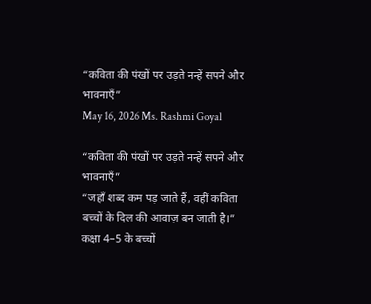“कविता की पंखों पर उड़ते नन्हें सपने और भावनाएँ”
May 16, 2026 Ms. Rashmi Goyal

“कविता की पंखों पर उड़ते नन्हें सपने और भावनाएँ”
“जहाँ शब्द कम पड़ जाते हैं, वहीं कविता बच्चों के दिल की आवाज़ बन जाती है।”
कक्षा 4–5 के बच्चों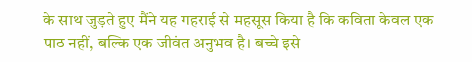के साथ जुड़ते हुए मैंने यह गहराई से महसूस किया है कि कविता केवल एक पाठ नहीं, बल्कि एक जीवंत अनुभव है। बच्चे इसे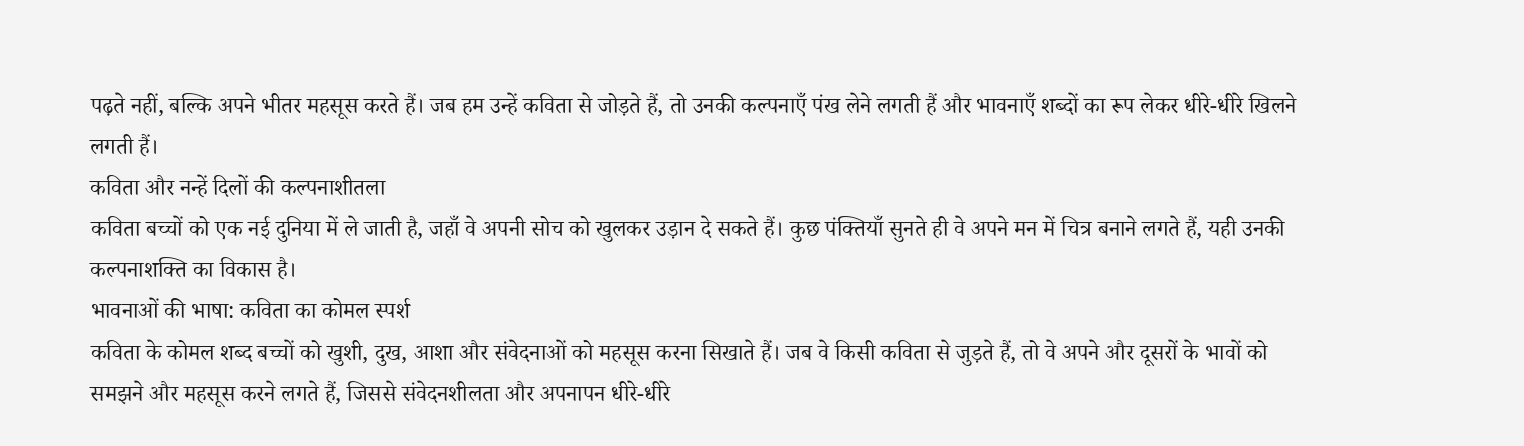पढ़ते नहीं, बल्कि अपने भीतर महसूस करते हैं। जब हम उन्हें कविता से जोड़ते हैं, तो उनकी कल्पनाएँ पंख लेने लगती हैं और भावनाएँ शब्दों का रूप लेकर धीरे-धीरे खिलने लगती हैं।
कविता और नन्हें दिलों की कल्पनाशीतला
कविता बच्चों को एक नई दुनिया में ले जाती है, जहाँ वे अपनी सोच को खुलकर उड़ान दे सकते हैं। कुछ पंक्तियाँ सुनते ही वे अपने मन में चित्र बनाने लगते हैं, यही उनकी कल्पनाशक्ति का विकास है।
भावनाओं की भाषा: कविता का कोमल स्पर्श
कविता के कोमल शब्द बच्चों को खुशी, दुख, आशा और संवेदनाओं को महसूस करना सिखाते हैं। जब वे किसी कविता से जुड़ते हैं, तो वे अपने और दूसरों के भावों को समझने और महसूस करने लगते हैं, जिससे संवेदनशीलता और अपनापन धीरे-धीरे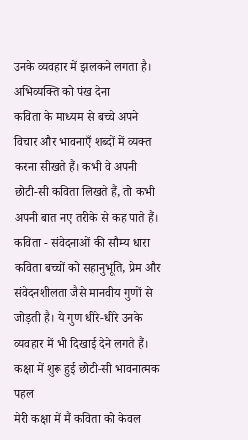उनके व्यवहार में झलकने लगता है।
अभिव्यक्ति को पंख देना
कविता के माध्यम से बच्चे अपने विचार और भावनाएँ शब्दों में व्यक्त करना सीखते हैं। कभी वे अपनी छोटी-सी कविता लिखते हैं, तो कभी अपनी बात नए तरीके से कह पाते हैं।
कविता - संवेदनाओं की सौम्य धारा
कविता बच्चों को सहानुभूति, प्रेम और संवेदनशीलता जैसे मानवीय गुणों से जोड़ती है। ये गुण धीरे-धीरे उनके व्यवहार में भी दिखाई देने लगते हैं।
कक्षा में शुरू हुई छोटी-सी भावनात्मक पहल
मेरी कक्षा में मैं कविता को केवल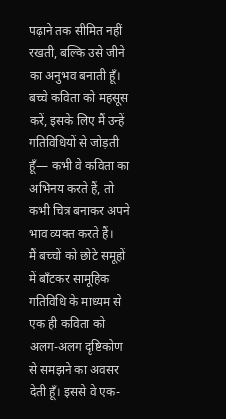पढ़ाने तक सीमित नहीं रखती, बल्कि उसे जीने का अनुभव बनाती हूँ। बच्चे कविता को महसूस करें, इसके लिए मैं उन्हें गतिविधियों से जोड़ती हूँ— कभी वे कविता का अभिनय करते हैं, तो कभी चित्र बनाकर अपने भाव व्यक्त करते हैं।
मैं बच्चों को छोटे समूहों में बाँटकर सामूहिक गतिविधि के माध्यम से एक ही कविता को अलग-अलग दृष्टिकोण से समझने का अवसर देती हूँ। इससे वे एक-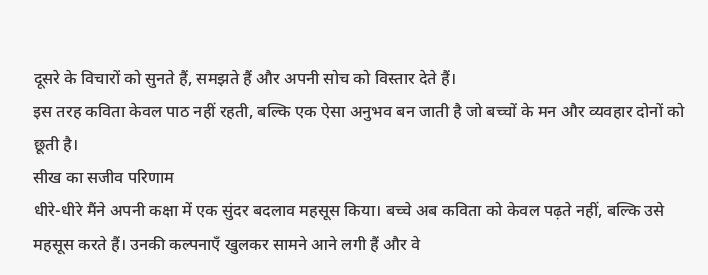दूसरे के विचारों को सुनते हैं, समझते हैं और अपनी सोच को विस्तार देते हैं।
इस तरह कविता केवल पाठ नहीं रहती, बल्कि एक ऐसा अनुभव बन जाती है जो बच्चों के मन और व्यवहार दोनों को छूती है।
सीख का सजीव परिणाम
धीरे-धीरे मैंने अपनी कक्षा में एक सुंदर बदलाव महसूस किया। बच्चे अब कविता को केवल पढ़ते नहीं, बल्कि उसे महसूस करते हैं। उनकी कल्पनाएँ खुलकर सामने आने लगी हैं और वे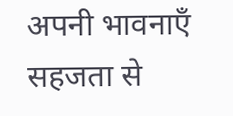अपनी भावनाएँ सहजता से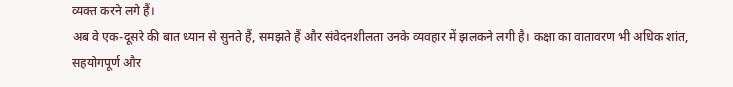व्यक्त करने लगे हैं।
अब वे एक-दूसरे की बात ध्यान से सुनते हैं, समझते हैं और संवेदनशीलता उनके व्यवहार में झलकने लगी है। कक्षा का वातावरण भी अधिक शांत, सहयोगपूर्ण और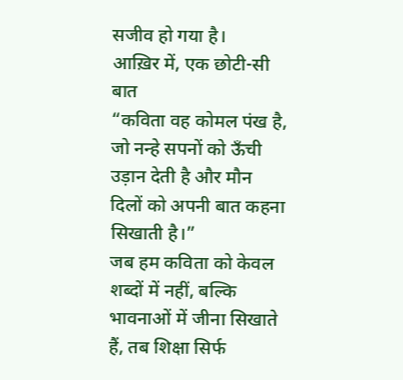सजीव हो गया है।
आख़िर में, एक छोटी-सी बात
“कविता वह कोमल पंख है, जो नन्हे सपनों को ऊँची उड़ान देती है और मौन दिलों को अपनी बात कहना सिखाती है।”
जब हम कविता को केवल शब्दों में नहीं, बल्कि भावनाओं में जीना सिखाते हैं, तब शिक्षा सिर्फ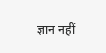ज्ञान नहीं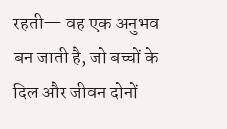रहती— वह एक अनुभव बन जाती है, जो बच्चों के दिल और जीवन दोनों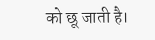को छू जाती है।